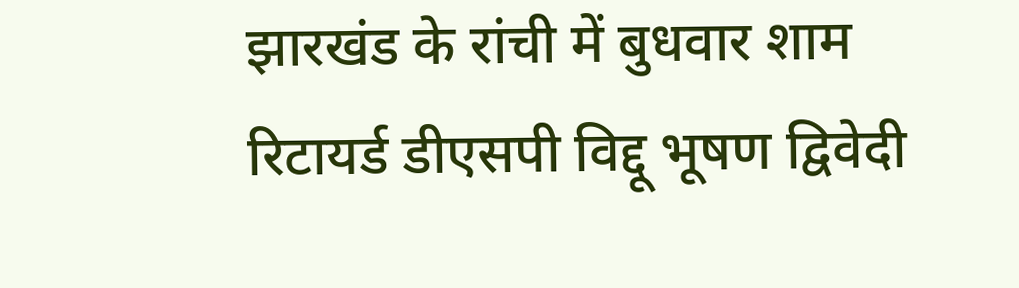झारखंड के रांची में बुधवार शाम रिटायर्ड डीएसपी विद्दू भूषण द्विवेदी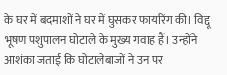के घर में बदमाशों ने घर में घुसकर फायरिंग की। विद्दू भूषण पशुपालन घोटाले के मुख्य गवाह हैं। उन्होंने आशंका जताई कि घोटालेबाजों ने उन पर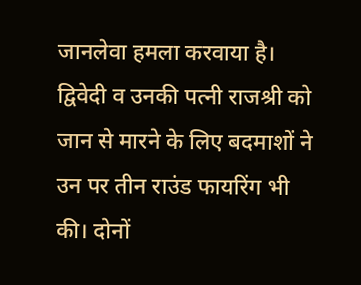जानलेवा हमला करवाया है।
द्विवेदी व उनकी पत्नी राजश्री को जान से मारने के लिए बदमाशों ने उन पर तीन राउंड फायरिंग भी की। दोनों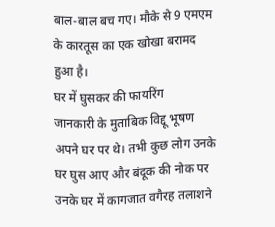बाल-बाल बच गए। मौके से 9 एमएम के कारतूस का एक खोखा बरामद हुआ है।
घर में घुसकर की फायरिंग
जानकारी के मुताबिक विद्दू भूषण अपने घर पर थे। तभी कुछ लोग उनके घर घुस आए और बंदूक की नोक पर उनके घर में कागजात वगैरह तलाशने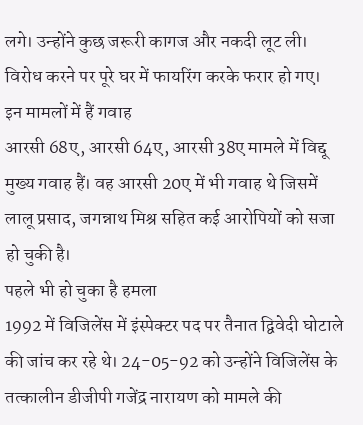लगे। उन्होंने कुछ जरूरी कागज और नकदी लूट ली। विरोध करने पर पूरे घर में फायरिंग करके फरार हो गए।
इन मामलों में हैं गवाह
आरसी 68ए, आरसी 64ए, आरसी 38ए मामले में विद्दू मुख्य गवाह हैं। वह आरसी 20ए में भी गवाह थे जिसमें लालू प्रसाद, जगन्नाथ मिश्र सहित कई आरोपियों को सजा हो चुकी है।
पहले भी हो चुका है हमला
1992 में विजिलेंस में इंस्पेक्टर पद पर तैनात द्विवेदी घोटाले की जांच कर रहे थे। 24-05-92 को उन्होंने विजिलेंस के तत्कालीन डीजीपी गजेंद्र नारायण को मामले की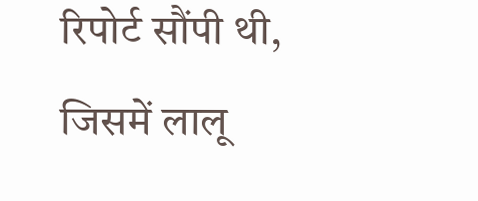रिपोर्ट सौंपी थी, जिसमें लालू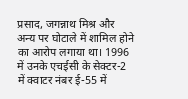प्रसाद, जगन्नाथ मिश्र और अन्य पर घोटाले में शामिल होने का आरोप लगाया था। 1996 में उनके एचईसी के सेक्टर-2 में क्वाटर नंबर ई-55 में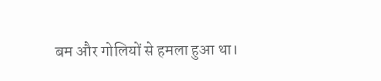बम और गोलियों से हमला हुआ था।